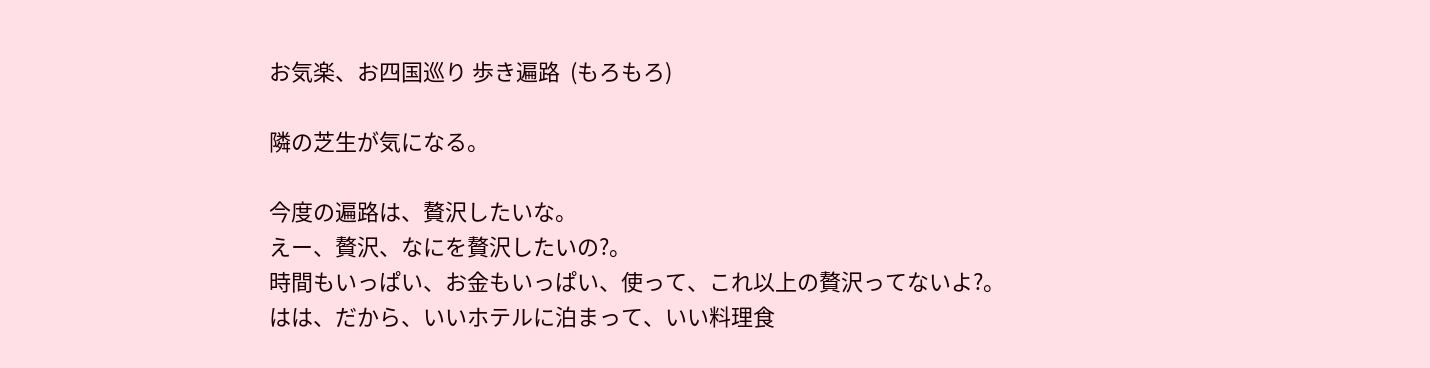お気楽、お四国巡り 歩き遍路  (もろもろ)

隣の芝生が気になる。

今度の遍路は、贅沢したいな。
えー、贅沢、なにを贅沢したいの?。
時間もいっぱい、お金もいっぱい、使って、これ以上の贅沢ってないよ?。
はは、だから、いいホテルに泊まって、いい料理食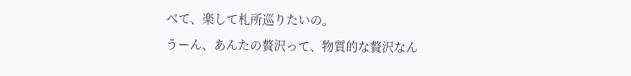べて、楽して札所巡りたいの。
うーん、あんたの贅沢って、物質的な贅沢なん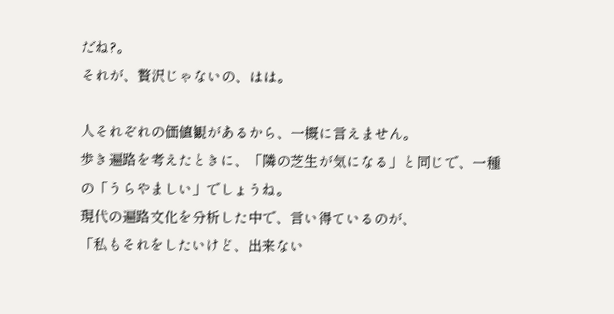だね?。
それが、贅沢じゃないの、はは。

人それぞれの価値観があるから、一概に言えません。
歩き遍路を考えたときに、「隣の芝生が気になる」と同じで、一種の「うらやましい」でしょうね。
現代の遍路文化を分析した中で、言い得ているのが、
「私もそれをしたいけど、出来ない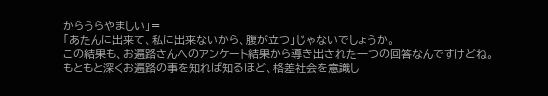からうらやましい」=
「あたんに出来て、私に出来ないから、腹が立つ」じゃないでしょうか。
この結果も、お遍路さんへのアンケート結果から導き出された一つの回答なんですけどね。
もともと深くお遍路の事を知れば知るほど、格差社会を意識し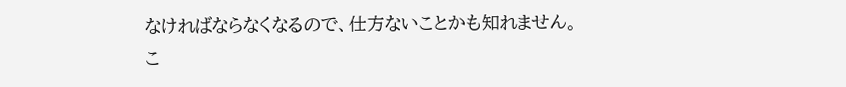なければならなくなるので、仕方ないことかも知れません。
こ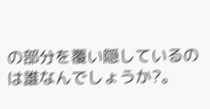の部分を覆い隠しているのは誰なんでしょうか?。